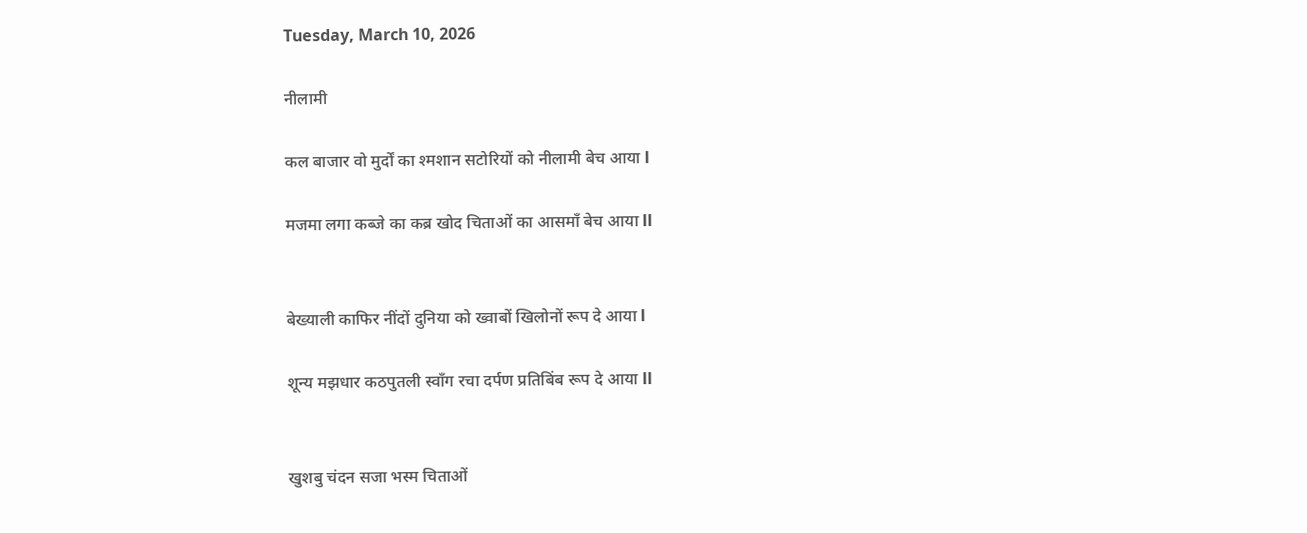Tuesday, March 10, 2026

नीलामी

कल बाजार वो मुर्दों का श्मशान सटोरियों को नीलामी बेच आया l

मजमा लगा कब्जे का कब्र खोद चिताओं का आसमाँ बेच आया ll


बेख्याली काफिर नींदों दुनिया को ख्वाबों खिलोनों रूप दे आया l

शून्य मझधार कठपुतली स्वाँग रचा दर्पण प्रतिबिंब रूप दे आया ll


खुशबु चंदन सजा भस्म चिताओं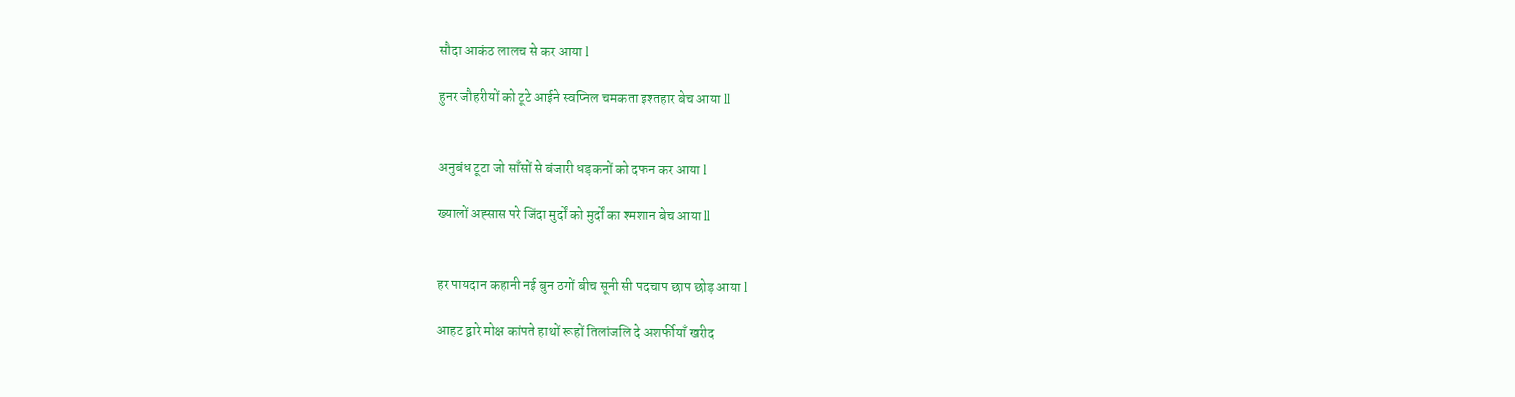सौदा आकंठ लालच से कर आया l

हुनर जौहरीयों को टूटे आईने स्वप्निल चमकता इश्तहार बेच आया ll


अनुबंध टूटा जो साँसों से बंजारी धड़कनों को दफन कर आया l

ख्यालों अह्सास परे जिंदा मुर्दों को मुर्दों का श्मशान बेच आया ll


हर पायदान कहानी नई बुन ठगों बीच सूनी सी पदचाप छाप छोड़ आया l

आहट द्वारे मोक्ष कांपते हाथों रूहों तिलांजलि दे अशर्फीयाँ खरीद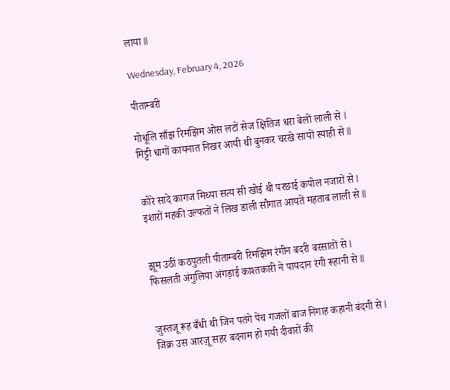लाया ll

Wednesday, February 4, 2026

पीताम्बरी

गोधूलि साँझ रिमझिम ओस लटों सेज क्षितिज धरा बेलों लाली से l
मिट्टी धागों कायनात निखर आयी थी बुनकर चरखे सायों स्याही से ll


कोरे सादे कागज मिथ्या सत्य सी खोई थी परछाई कपोल नजारों से l
इशारों महकी उल्फतों ने लिख डाली सौगात आयतें महताब लाली से ll


झूम उठीं कठपुतली पीताम्बरी रिमझिम रंगीन बदरी बरसातों से l
फिसलती अंगुलिया अंगड़ाई काश्तकारी ने पायदान रंगी रूहानी से ll


जुस्तजू रूह बँधी थी जिन पतंगे पेंच गजलों बाज निगाह कहानी बंदगी से l
जिक्र उस आरज़ू सहर बदनाम हो गयी दीवारों की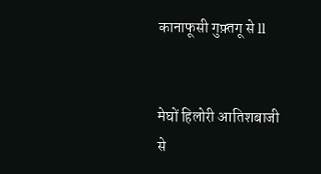कानाफूसी गुफ़्तगू से ll


मेघों हिलोरी आतिशबाजी से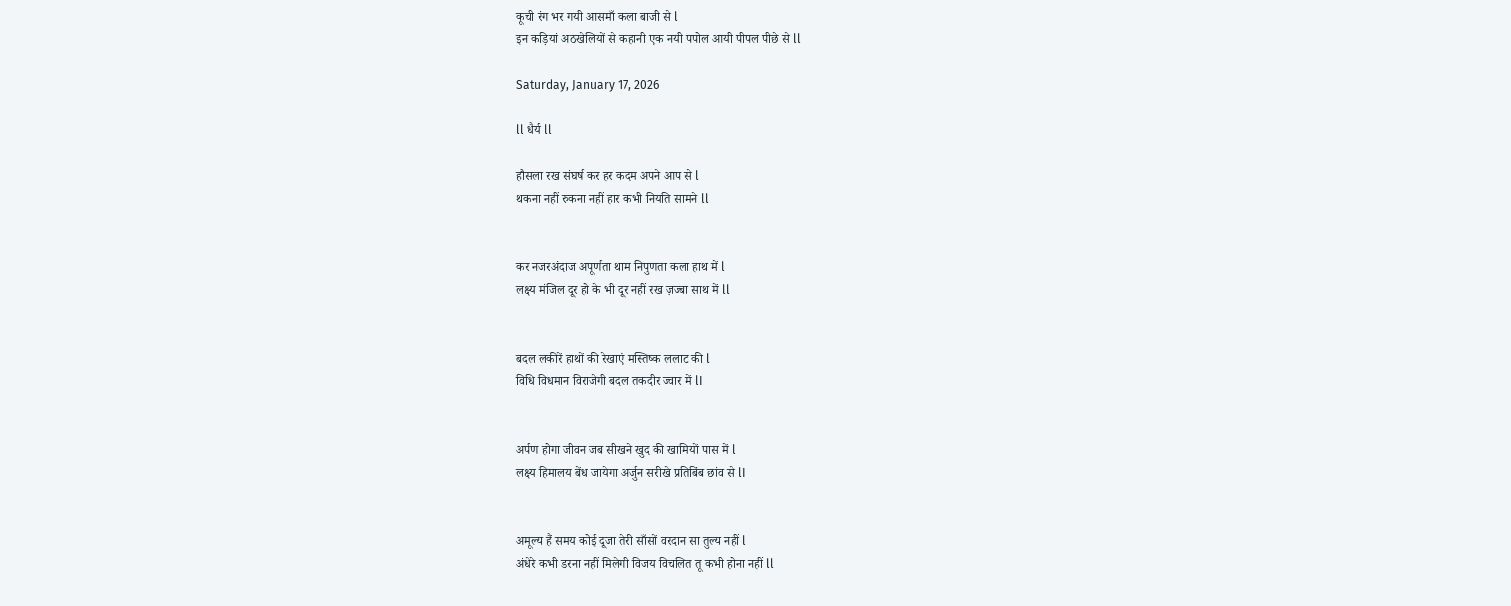कूची रंग भर गयी आसमाँ कला बाजी से l
इन कड़ियां अठखेलियों से कहानी एक नयी पपोल आयी पीपल पीछे से ll

Saturday, January 17, 2026

ll धैर्य ll

हौसला रख संघर्ष कर हर कदम अपने आप से l
थकना नहीं रुकना नहीं हार कभी नियति सामने ll


कर नजरअंदाज अपूर्णता थाम निपुणता कला हाथ में l
लक्ष्य मंजिल दूर हो के भी दूर नहीं रख ज़ज्बा साथ में ll


बदल लकीरें हाथों की रेखाएं मस्तिष्क ललाट की l
विधि विधमान विराजेगी बदल तकदीर ज्वार में lI


अर्पण होगा जीवन जब सीखने खुद की खामियों पास में l
लक्ष्य हिमालय बेंध जायेगा अर्जुन सरीखे प्रतिबिंब छांव से lI


अमूल्य हैं समय कोई दूजा तेरी साँसों वरदान सा तुल्य नहीं l
अंधेरे कभी डरना नहीं मिलेगी विजय विचलित तू कभी होना नहीं ll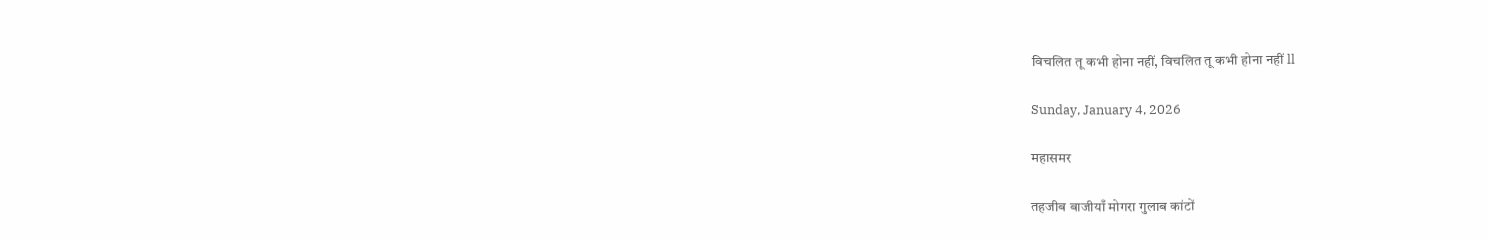विचलित तू कभी होना नहीं, विचलित तू कभी होना नहीं ll

Sunday, January 4, 2026

महासमर

तहजीब बाजीयाँ मोगरा गुलाब कांटों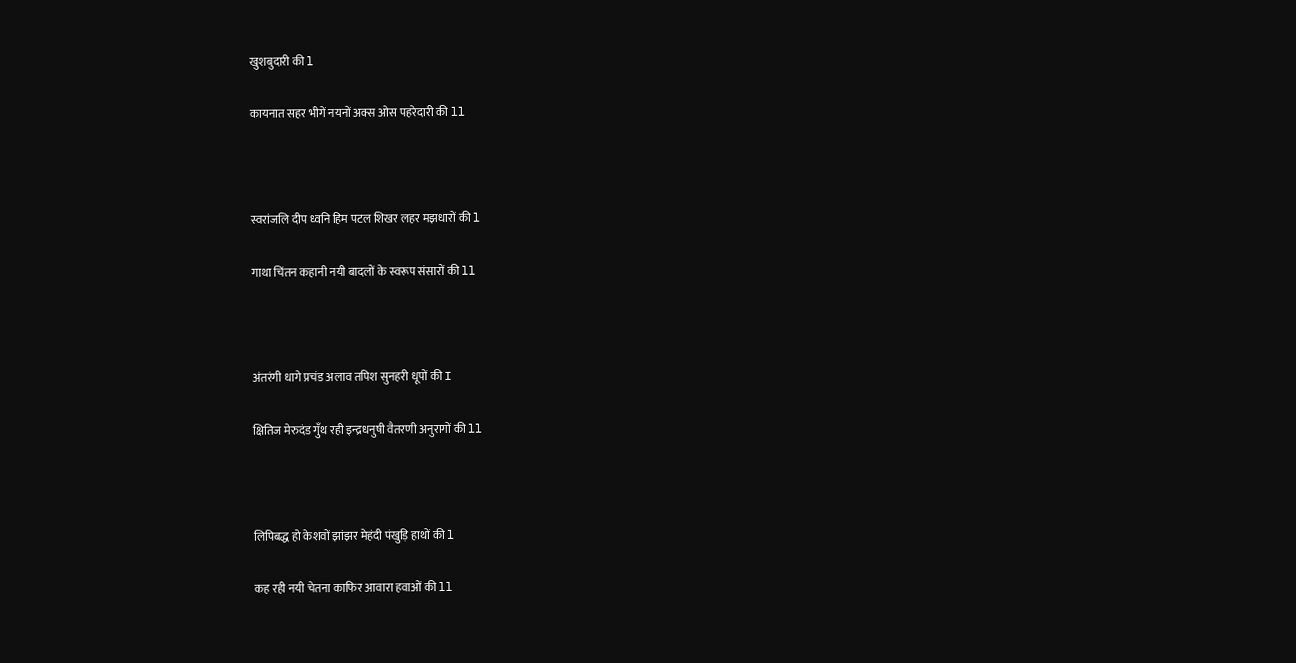खुशबुदारी की l

कायनात सहर भीगें नयनों अक्स ओस पहरेदारी की ll



स्वरांजलि दीप ध्वनि हिम पटल शिखर लहर मझधारों की l

गाथा चिंतन कहानी नयी बादलों के स्वरूप संसारों की ll



अंतरंगी धागे प्रचंड अलाव तपिश सुनहरी धूपों की I

क्षितिज मेरुदंड गुँथ रही इन्द्रधनुषी वैतरणी अनुरागों की ll



लिपिबद्ध हो केशवों झांझर मेहंदी पंखुड़ि हाथों की l

कह रही नयी चेतना काफिर आवारा हवाओं की ll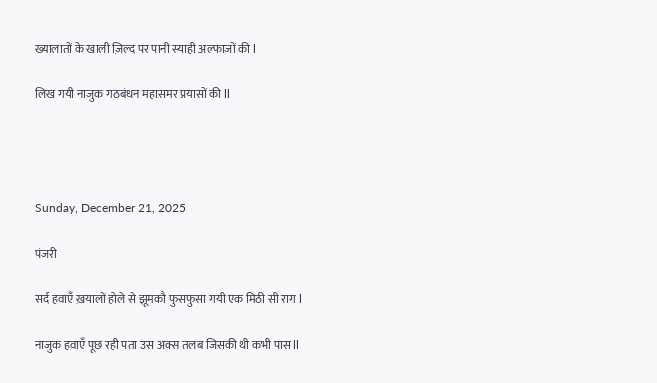ख्यालातों के खाली ज़िल्द पर पानी स्याही अल्फाजों की l

लिख गयी नाजुक गठबंधन महासमर प्रयासों की ll




Sunday, December 21, 2025

पंजरी

सर्द हवाएँ ख़यालों होले से झूमकौ फुसफुसा गयी एक मिठी सी राग l

नाजुक हवाएँ पूछ रही पता उस अक्स तलब जिसकी थी कभी पास ll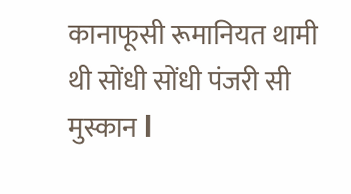कानाफूसी रूमानियत थामी थी सोंधी सोंधी पंजरी सी मुस्कान l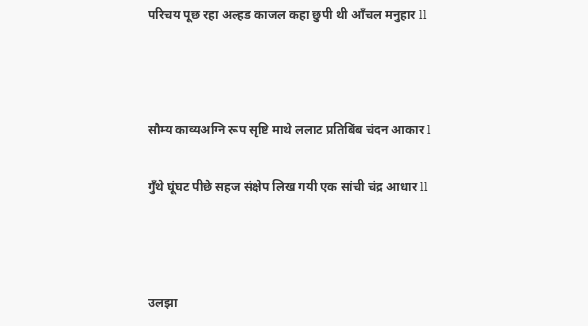परिचय पूछ रहा अल्हड काजल कहा छुपी थी आँचल मनुहार ll



सौम्य काव्यअग्नि रूप सृष्टि माथे ललाट प्रतिबिंब चंदन आकार l

गुँथे घूंघट पीछे सहज संक्षेप लिख गयी एक सांची चंद्र आधार ll



उलझा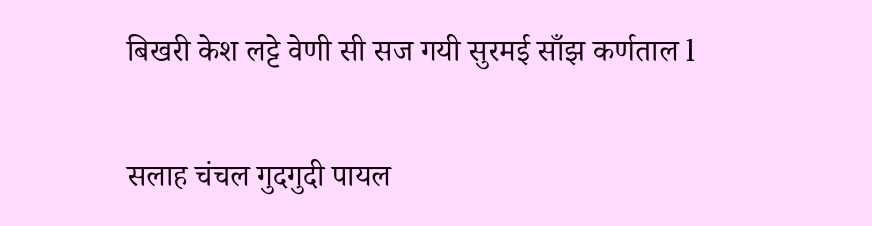बिखरी केश लट्टे वेणी सी सज गयी सुरमई साँझ कर्णताल l

सलाह चंचल गुदगुदी पायल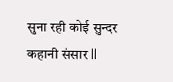सुना रही कोई सुन्दर कहानी संसार ll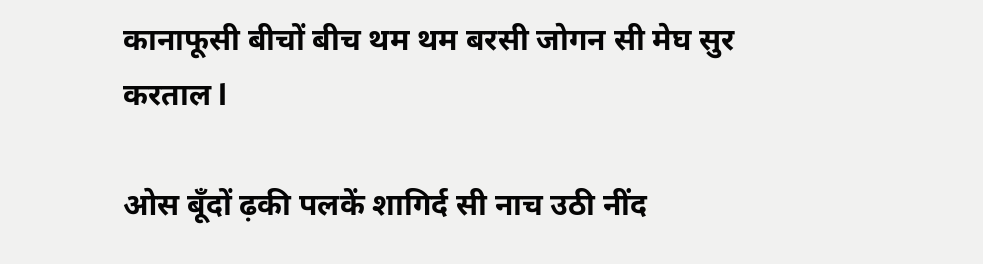कानाफूसी बीचों बीच थम थम बरसी जोगन सी मेघ सुर करताल l

ओस बूँदों ढ़की पलकें शागिर्द सी नाच उठी नींद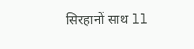सिरहानों साथ ll